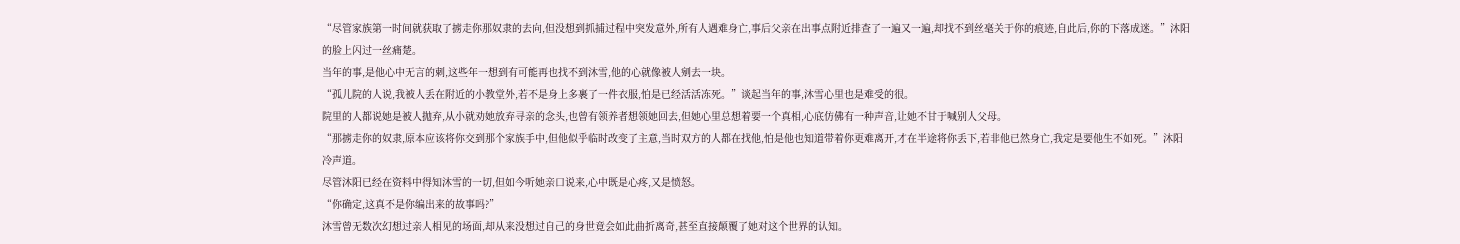“尽管家族第一时间就获取了掳走你那奴隶的去向,但没想到抓捕过程中突发意外,所有人遇难身亡,事后父亲在出事点附近排查了一遍又一遍,却找不到丝毫关于你的痕迹,自此后,你的下落成迷。”沐阳的脸上闪过一丝痛楚。
当年的事,是他心中无言的刺,这些年一想到有可能再也找不到沐雪,他的心就像被人剜去一块。
“孤儿院的人说,我被人丢在附近的小教堂外,若不是身上多裹了一件衣服,怕是已经活活冻死。”谈起当年的事,沐雪心里也是难受的很。
院里的人都说她是被人抛弃,从小就劝她放弃寻亲的念头,也曾有领养者想领她回去,但她心里总想着要一个真相,心底仿佛有一种声音,让她不甘于喊别人父母。
“那掳走你的奴隶,原本应该将你交到那个家族手中,但他似乎临时改变了主意,当时双方的人都在找他,怕是他也知道带着你更难离开,才在半途将你丢下,若非他已然身亡,我定是要他生不如死。”沐阳冷声道。
尽管沐阳已经在资料中得知沐雪的一切,但如今听她亲口说来,心中既是心疼,又是愤怒。
“你确定,这真不是你编出来的故事吗?”
沐雪曾无数次幻想过亲人相见的场面,却从来没想过自己的身世竟会如此曲折离奇,甚至直接颠覆了她对这个世界的认知。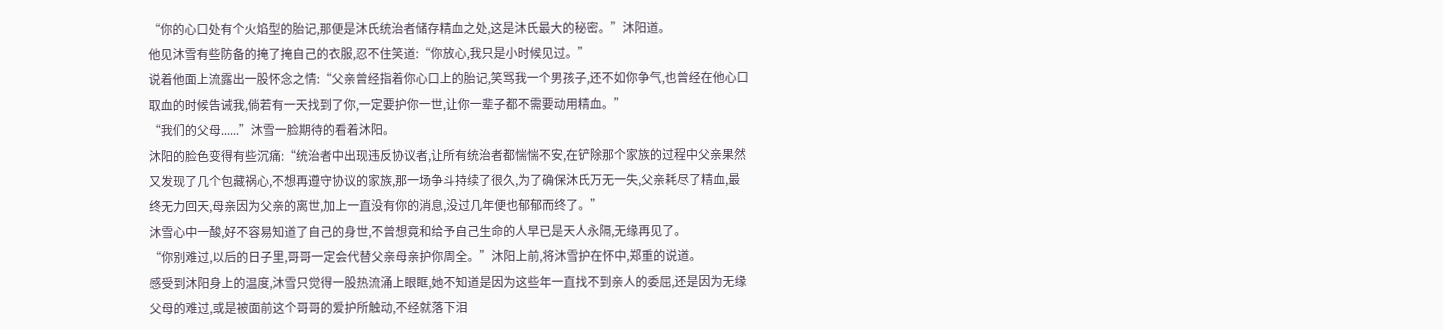“你的心口处有个火焰型的胎记,那便是沐氏统治者储存精血之处,这是沐氏最大的秘密。”沐阳道。
他见沐雪有些防备的掩了掩自己的衣服,忍不住笑道:“你放心,我只是小时候见过。”
说着他面上流露出一股怀念之情:“父亲曾经指着你心口上的胎记,笑骂我一个男孩子,还不如你争气,也曾经在他心口取血的时候告诫我,倘若有一天找到了你,一定要护你一世,让你一辈子都不需要动用精血。”
“我们的父母......”沐雪一脸期待的看着沐阳。
沐阳的脸色变得有些沉痛:“统治者中出现违反协议者,让所有统治者都惴惴不安,在铲除那个家族的过程中父亲果然又发现了几个包藏祸心,不想再遵守协议的家族,那一场争斗持续了很久,为了确保沐氏万无一失,父亲耗尽了精血,最终无力回天,母亲因为父亲的离世,加上一直没有你的消息,没过几年便也郁郁而终了。”
沐雪心中一酸,好不容易知道了自己的身世,不曾想竟和给予自己生命的人早已是天人永隔,无缘再见了。
“你别难过,以后的日子里,哥哥一定会代替父亲母亲护你周全。”沐阳上前,将沐雪护在怀中,郑重的说道。
感受到沐阳身上的温度,沐雪只觉得一股热流涌上眼眶,她不知道是因为这些年一直找不到亲人的委屈,还是因为无缘父母的难过,或是被面前这个哥哥的爱护所触动,不经就落下泪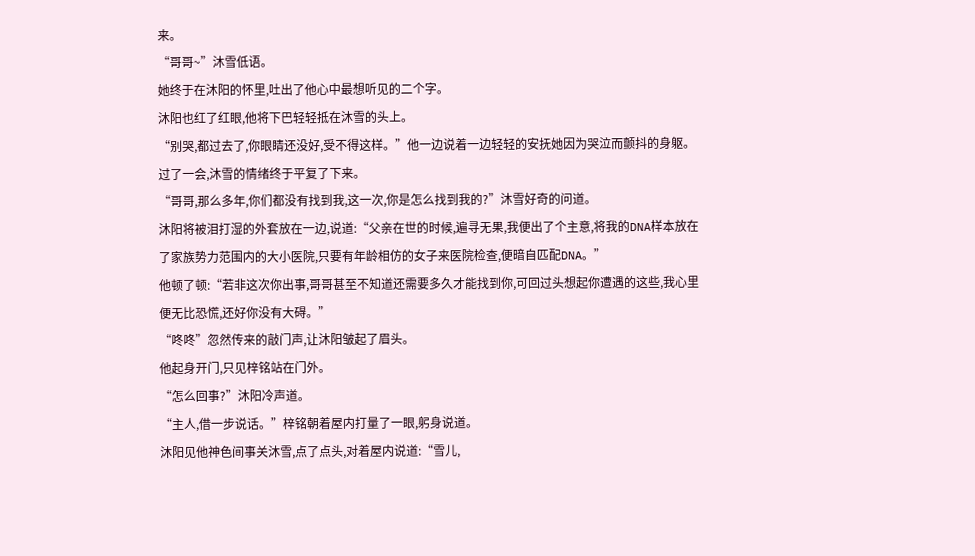来。
“哥哥~”沐雪低语。
她终于在沐阳的怀里,吐出了他心中最想听见的二个字。
沐阳也红了红眼,他将下巴轻轻抵在沐雪的头上。
“别哭,都过去了,你眼睛还没好,受不得这样。”他一边说着一边轻轻的安抚她因为哭泣而颤抖的身躯。
过了一会,沐雪的情绪终于平复了下来。
“哥哥,那么多年,你们都没有找到我,这一次,你是怎么找到我的?”沐雪好奇的问道。
沐阳将被泪打湿的外套放在一边,说道:“父亲在世的时候,遍寻无果,我便出了个主意,将我的DNA样本放在了家族势力范围内的大小医院,只要有年龄相仿的女子来医院检查,便暗自匹配DNA。”
他顿了顿:“若非这次你出事,哥哥甚至不知道还需要多久才能找到你,可回过头想起你遭遇的这些,我心里便无比恐慌,还好你没有大碍。”
“咚咚”忽然传来的敲门声,让沐阳皱起了眉头。
他起身开门,只见梓铭站在门外。
“怎么回事?”沐阳冷声道。
“主人,借一步说话。”梓铭朝着屋内打量了一眼,躬身说道。
沐阳见他神色间事关沐雪,点了点头,对着屋内说道:“雪儿,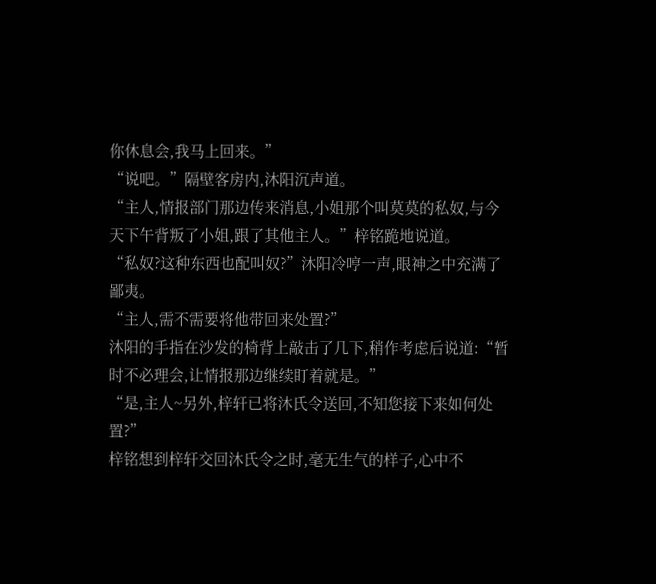你休息会,我马上回来。”
“说吧。”隔壁客房内,沐阳沉声道。
“主人,情报部门那边传来消息,小姐那个叫莫莫的私奴,与今天下午背叛了小姐,跟了其他主人。”梓铭跪地说道。
“私奴?这种东西也配叫奴?”沐阳冷哼一声,眼神之中充满了鄙夷。
“主人,需不需要将他带回来处置?”
沐阳的手指在沙发的椅背上敲击了几下,稍作考虑后说道:“暂时不必理会,让情报那边继续盯着就是。”
“是,主人~另外,梓轩已将沐氏令送回,不知您接下来如何处置?”
梓铭想到梓轩交回沐氏令之时,毫无生气的样子,心中不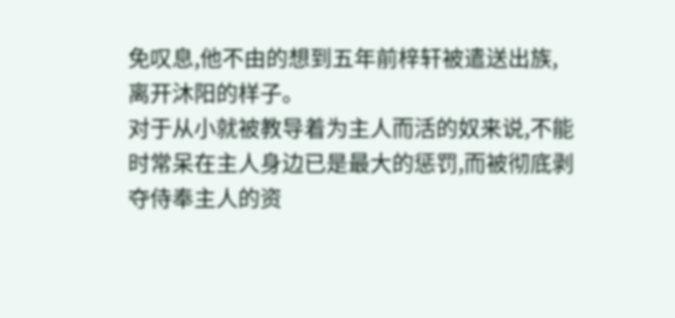免叹息,他不由的想到五年前梓轩被遣送出族,离开沐阳的样子。
对于从小就被教导着为主人而活的奴来说,不能时常呆在主人身边已是最大的惩罚,而被彻底剥夺侍奉主人的资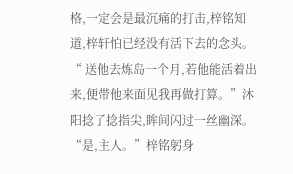格,一定会是最沉痛的打击,梓铭知道,梓轩怕已经没有活下去的念头。
“ 送他去炼岛一个月,若他能活着出来,便带他来面见我再做打算。”沐阳捻了捻指尖,眸间闪过一丝幽深。
“是,主人。”梓铭躬身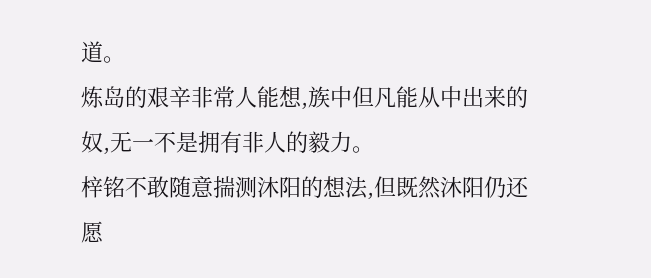道。
炼岛的艰辛非常人能想,族中但凡能从中出来的奴,无一不是拥有非人的毅力。
梓铭不敢随意揣测沐阳的想法,但既然沐阳仍还愿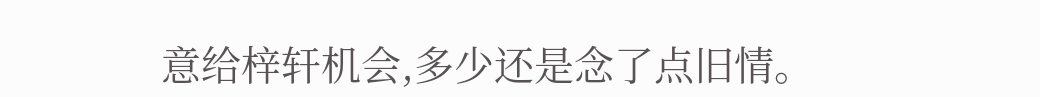意给梓轩机会,多少还是念了点旧情。